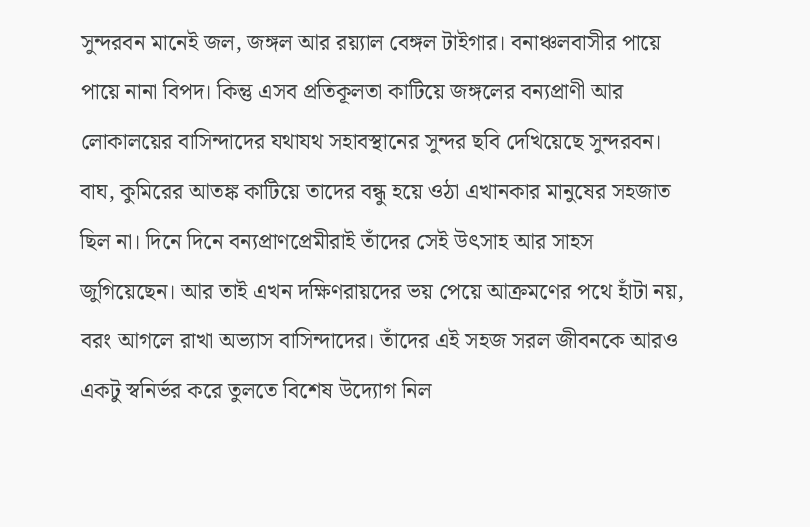সুন্দরবন মানেই জল, জঙ্গল আর রয়্যাল বেঙ্গল টাইগার। বনাঞ্চলবাসীর পায়ে পায়ে নানা বিপদ। কিন্তু এসব প্রতিকূলতা কাটিয়ে জঙ্গলের বন্যপ্রাণী আর লোকালয়ের বাসিন্দাদের যথাযথ সহাবস্থানের সুন্দর ছবি দেখিয়েছে সুন্দরবন। বাঘ, কুমিরের আতঙ্ক কাটিয়ে তাদের বন্ধু হয়ে ওঠা এখানকার মানুষের সহজাত ছিল না। দিনে দিনে বন্যপ্রাণপ্রেমীরাই তাঁদের সেই উৎসাহ আর সাহস জুগিয়েছেন। আর তাই এখন দক্ষিণরায়দের ভয় পেয়ে আক্রমণের পথে হাঁটা নয়, বরং আগলে রাখা অভ্যাস বাসিন্দাদের। তাঁদের এই সহজ সরল জীবনকে আরও একটু স্বনির্ভর করে তুলতে বিশেষ উদ্যোগ নিল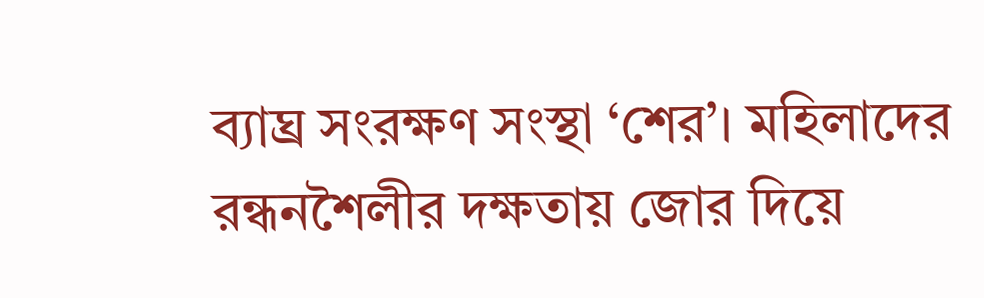ব্যাঘ্র সংরক্ষণ সংস্থা ‘শের’। মহিলাদের রন্ধনশৈলীর দক্ষতায় জোর দিয়ে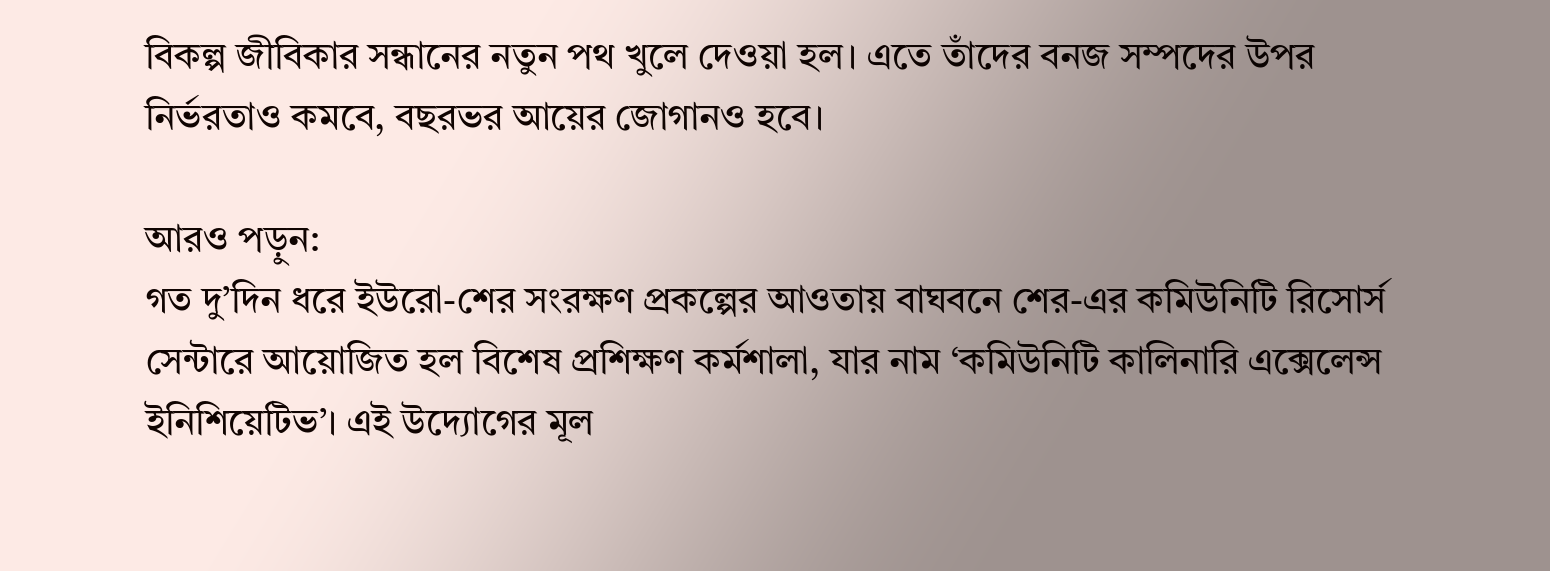বিকল্প জীবিকার সন্ধানের নতুন পথ খুলে দেওয়া হল। এতে তাঁদের বনজ সম্পদের উপর নির্ভরতাও কমবে, বছরভর আয়ের জোগানও হবে।

আরও পড়ুন:
গত দু’দিন ধরে ইউরো-শের সংরক্ষণ প্রকল্পের আওতায় বাঘবনে শের-এর কমিউনিটি রিসোর্স সেন্টারে আয়োজিত হল বিশেষ প্রশিক্ষণ কর্মশালা, যার নাম ‘কমিউনিটি কালিনারি এক্সেলেন্স ইনিশিয়েটিভ’। এই উদ্যোগের মূল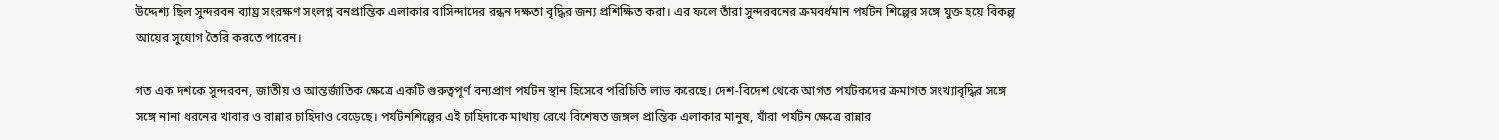উদ্দেশ্য ছিল সুন্দরবন ব্যাঘ্র সংরক্ষণ সংলগ্ন বনপ্রান্তিক এলাকার বাসিন্দাদের রন্ধন দক্ষতা বৃদ্ধির জন্য প্রশিক্ষিত করা। এর ফলে তাঁরা সুন্দরবনের ক্রমবর্ধমান পর্যটন শিল্পের সঙ্গে যুক্ত হয়ে বিকল্প আয়ের সুযোগ তৈরি করতে পারেন।

গত এক দশকে সুন্দরবন, জাতীয় ও আন্তর্জাতিক ক্ষেত্রে একটি গুরুত্বপূর্ণ বন্যপ্রাণ পর্যটন স্থান হিসেবে পরিচিতি লাভ করেছে। দেশ-বিদেশ থেকে আগত পর্যটকদের ক্রমাগত সংখ্যাবৃদ্ধির সঙ্গে সঙ্গে নানা ধরনের খাবার ও রান্নার চাহিদাও বেড়েছে। পর্যটনশিল্পের এই চাহিদাকে মাথায় রেখে বিশেষত জঙ্গল প্রান্তিক এলাকার মানুষ, যাঁরা পর্যটন ক্ষেত্রে রান্নার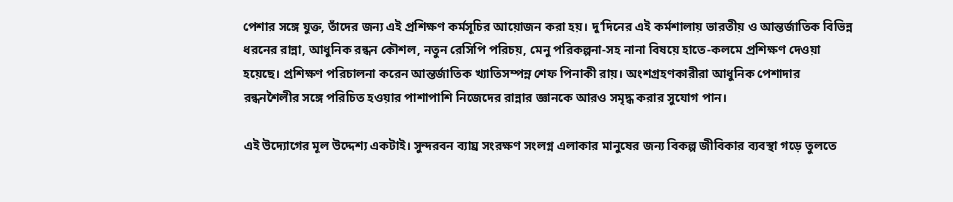পেশার সঙ্গে যুক্ত, তাঁদের জন্য এই প্রশিক্ষণ কর্মসূচির আয়োজন করা হয়। দু’দিনের এই কর্মশালায় ভারতীয় ও আন্তর্জাতিক বিভিন্ন ধরনের রান্না, আধুনিক রন্ধন কৌশল, নতুন রেসিপি পরিচয়, মেনু পরিকল্পনা-সহ নানা বিষয়ে হাতে-কলমে প্রশিক্ষণ দেওয়া হয়েছে। প্রশিক্ষণ পরিচালনা করেন আন্তর্জাতিক খ্যাতিসম্পন্ন শেফ পিনাকী রায়। অংশগ্রহণকারীরা আধুনিক পেশাদার রন্ধনশৈলীর সঙ্গে পরিচিত হওয়ার পাশাপাশি নিজেদের রান্নার জ্ঞানকে আরও সমৃদ্ধ করার সুযোগ পান।

এই উদ্যোগের মূল উদ্দেশ্য একটাই। সুন্দরবন ব্যাঘ্র সংরক্ষণ সংলগ্ন এলাকার মানুষের জন্য বিকল্প জীবিকার ব্যবস্থা গড়ে তুলতে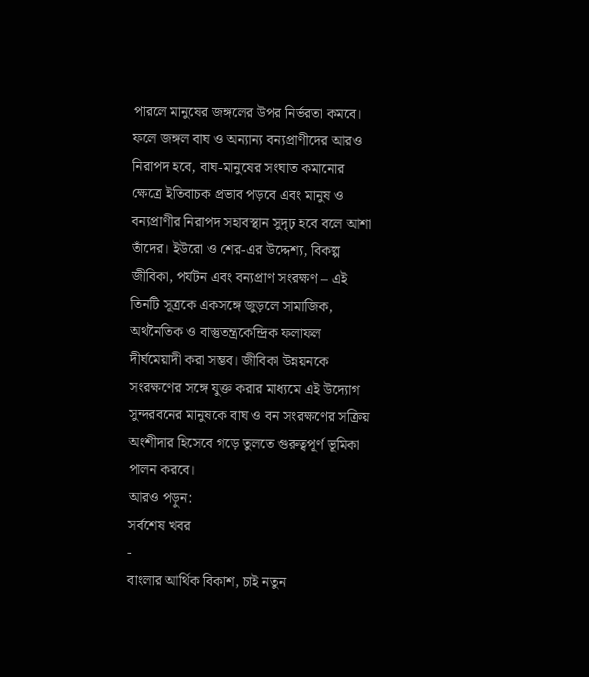পারলে মানুষের জঙ্গলের উপর নির্ভরতা কমবে। ফলে জঙ্গল বাঘ ও অন্যান্য বন্যপ্রাণীদের আরও নিরাপদ হবে, বাঘ-মানুষের সংঘাত কমানোর ক্ষেত্রে ইতিবাচক প্রভাব পড়বে এবং মানুষ ও বন্যপ্রাণীর নিরাপদ সহাবস্থান সুদৃঢ় হবে বলে আশা তাঁদের। ইউরো ও শের-এর উদ্দেশ্য, বিকল্প জীবিকা, পর্যটন এবং বন্যপ্রাণ সংরক্ষণ – এই তিনটি সূত্রকে একসঙ্গে জুড়লে সামাজিক, অর্থনৈতিক ও বাস্তুতন্ত্রকেন্দ্রিক ফলাফল দীর্ঘমেয়াদী করা সম্ভব। জীবিকা উন্নয়নকে সংরক্ষণের সঙ্গে যুক্ত করার মাধ্যমে এই উদ্যোগ সুন্দরবনের মানুষকে বাঘ ও বন সংরক্ষণের সক্রিয় অংশীদার হিসেবে গড়ে তুলতে গুরুত্বপূর্ণ ভূমিকা পালন করবে।
আরও পড়ুন:
সর্বশেষ খবর
-
বাংলার আর্থিক বিকাশ, চাই নতুন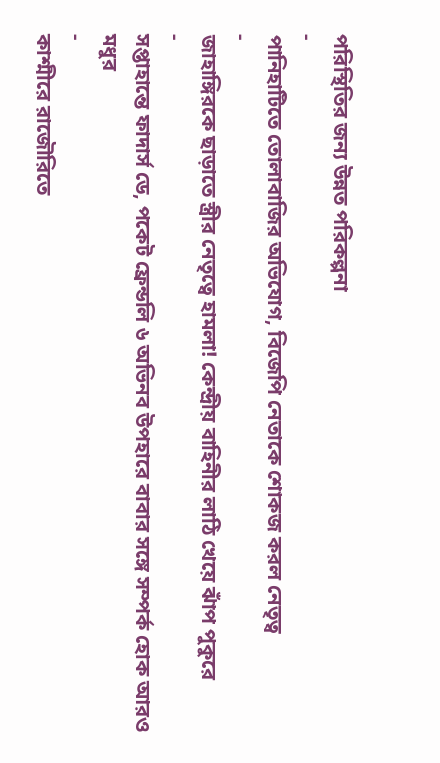পরিস্থিতির জন্য উন্নত পরিকল্পনা
-
পানিহাটিতে তোলাবাজির অভিযোগ, বিজেপি নেতাকে শোকজ করল নেতৃত্ব
-
জাহাঙ্গিরকে ছাড়াতে স্ত্রীর নেতৃত্বে হামলা! কেন্দ্রীয় বাহিনীর লাঠি খেয়ে ঝাঁপ পুকুরে
-
সপ্তাহান্তে ফাদার্স ডে, পকেট ফ্রেন্ডলি ৬ অভিনব উপহারে বাবার সঙ্গে সম্পর্ক হোক আরও মধুর
-
কাশ্মীরে রাজৌরিতে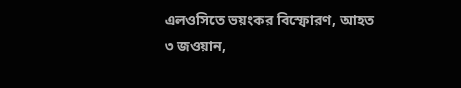এলওসিতে ভয়ংকর বিস্ফোরণ, আহত ৩ জওয়ান,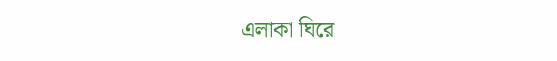এলাকা ঘিরে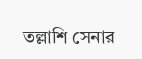তল্লাশি সেনার